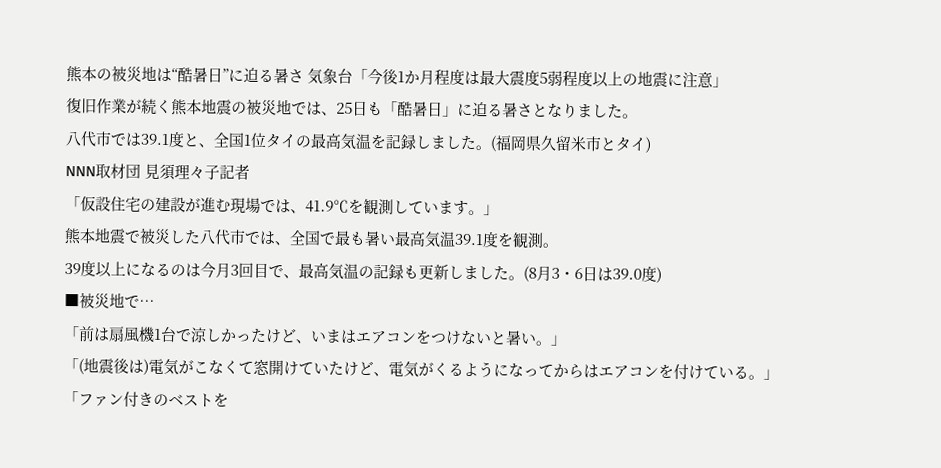熊本の被災地は“酷暑日”に迫る暑さ 気象台「今後1か月程度は最大震度5弱程度以上の地震に注意」
復旧作業が続く熊本地震の被災地では、25日も「酷暑日」に迫る暑さとなりました。
八代市では39.1度と、全国1位タイの最高気温を記録しました。(福岡県久留米市とタイ)
NNN取材団 見須理々子記者
「仮設住宅の建設が進む現場では、41.9℃を観測しています。」
熊本地震で被災した八代市では、全国で最も暑い最高気温39.1度を観測。
39度以上になるのは今月3回目で、最高気温の記録も更新しました。(8月3・6日は39.0度)
■被災地で…
「前は扇風機1台で涼しかったけど、いまはエアコンをつけないと暑い。」
「(地震後は)電気がこなくて窓開けていたけど、電気がくるようになってからはエアコンを付けている。」
「ファン付きのベストを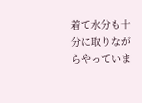着て水分も十分に取りながらやっていま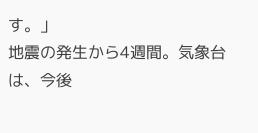す。」
地震の発生から4週間。気象台は、今後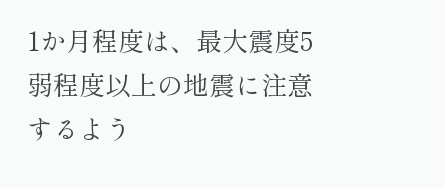1か月程度は、最大震度5弱程度以上の地震に注意するよう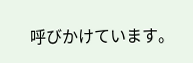呼びかけています。